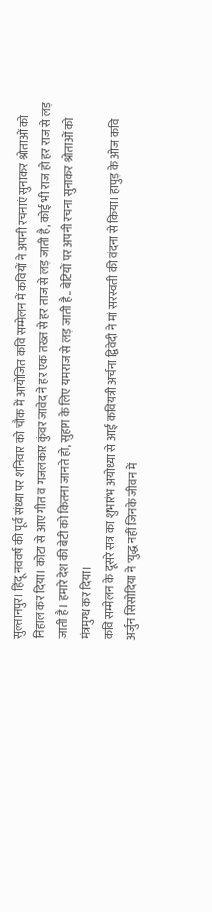सुल्तानपुर। हिंदू नववर्ष की पूर्व संध्या पर शनिवार को चौक में आयोजित कवि सम्मेलन में कवियों ने अपनी रचनाएं सुनाकर श्रोताओं को निहाल कर दिया। कोटा से आए गीत व गजलकार कुंवर जावेद ने हर एक तख्त से हर ताज से लड़ जाती है, कोई भी राज हो हर राज से लड़ जाती है। हमारे देश की बेटी को कितना जानते हो, सुहाग के लिए यमराज से लड़ जाती है.. बेटियों पर अपनी रचना सुनाकर श्रोताओं को मंत्रमुग्ध कर दिया।
कवि सम्मेलन के दूसरे सत्र का शुभारंभ अयोध्या से आईं कवियत्री अर्चना द्विवेदी ने मां सरस्वती की वंदना से किया। हापुड़ के ओज कवि अर्जुन सिसोदिया ने 'युद्ध नहीं जिनके जीवन में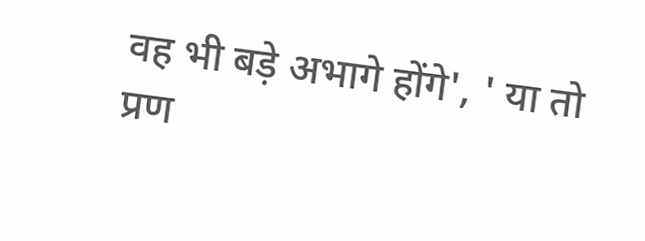वह भी बड़े अभागे होंगे', ' या तो प्रण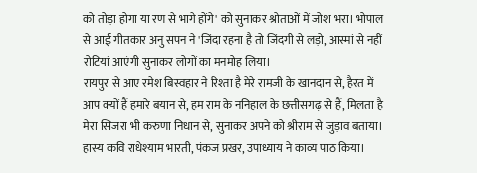को तोड़ा होगा या रण से भागे होंगे' को सुनाकर श्रोताओं में जोश भरा। भोपाल से आई गीतकार अनु सपन ने 'जिंदा रहना है तो जिंदगी से लड़ो, आस्मां से नहीं रोटियां आएंगी सुनाकर लोगों का मनमोह लिया।
रायपुर से आए रमेश बिस्वहार ने रिश्ता है मेरे रामजी के खानदान से, हैरत में आप क्यों हैं हमारे बयान से, हम राम के ननिहाल के छत्तीसगढ़ से हैं, मिलता है मेरा सिजरा भी करुणा निधान से, सुनाकर अपने को श्रीराम से जुड़ाव बताया।
हास्य कवि राधेश्याम भारती, पंकज प्रखर, उपाध्याय ने काव्य पाठ किया।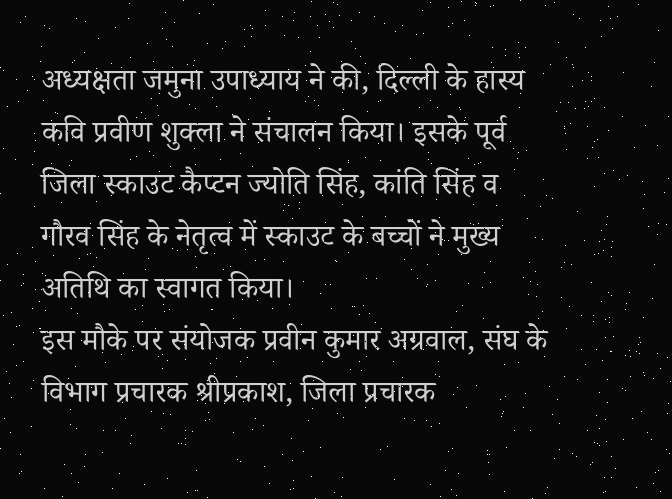अध्यक्षता जमुना उपाध्याय ने की, दिल्ली के हास्य कवि प्रवीण शुक्ला ने संचालन किया। इसके पूर्व जिला स्काउट कैप्टन ज्योति सिंह, कांति सिंह व गौरव सिंह के नेतृत्व में स्काउट के बच्चों ने मुख्य अतिथि का स्वागत किया।
इस मौके पर संयोजक प्रवीन कुमार अग्रवाल, संघ के विभाग प्रचारक श्रीप्रकाश, जिला प्रचारक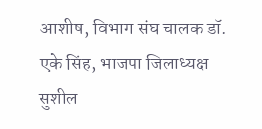आशीष, विभाग संघ चालक डॉ. एके सिंह, भाजपा जिलाध्यक्ष सुशील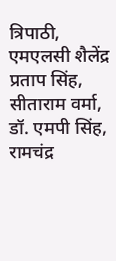त्रिपाठी, एमएलसी शैलेंद्र प्रताप सिंह, सीताराम वर्मा, डॉ. एमपी सिंह, रामचंद्र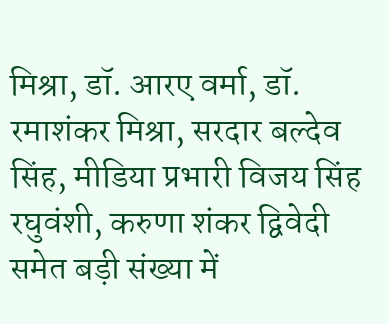मिश्रा, डॉ. आरए वर्मा, डॉ. रमाशंकर मिश्रा, सरदार बल्देव सिंह, मीडिया प्रभारी विजय सिंह रघुवंशी, करुणा शंकर द्विवेदी समेत बड़ी संख्या में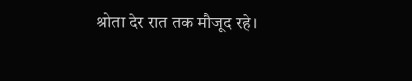श्रोता देर रात तक मौजूद रहे।